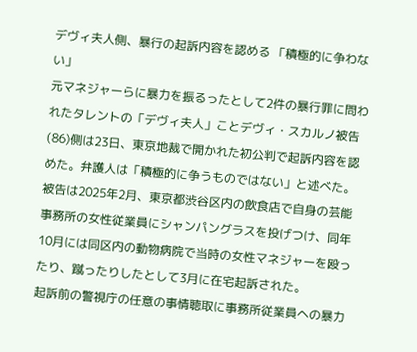デヴィ夫人側、暴行の起訴内容を認める 「積極的に争わない」
元マネジャーらに暴力を振るったとして2件の暴行罪に問われたタレントの「デヴィ夫人」ことデヴィ・スカルノ被告(86)側は23日、東京地裁で開かれた初公判で起訴内容を認めた。弁護人は「積極的に争うものではない」と述べた。
被告は2025年2月、東京都渋谷区内の飲食店で自身の芸能事務所の女性従業員にシャンパングラスを投げつけ、同年10月には同区内の動物病院で当時の女性マネジャーを殴ったり、蹴ったりしたとして3月に在宅起訴された。
起訴前の警視庁の任意の事情聴取に事務所従業員への暴力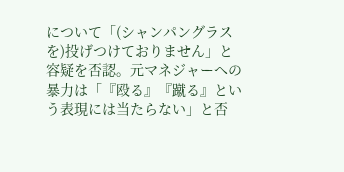について「(シャンパングラスを)投げつけておりません」と容疑を否認。元マネジャーへの暴力は「『殴る』『蹴る』という表現には当たらない」と否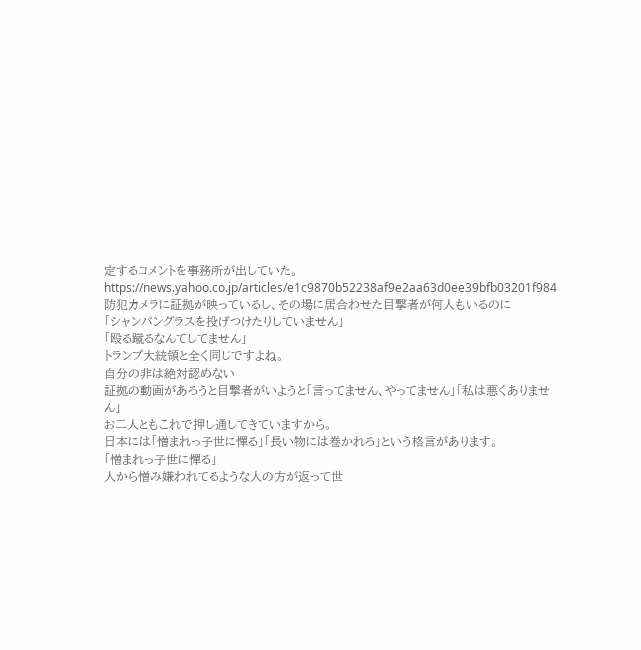定するコメントを事務所が出していた。
https://news.yahoo.co.jp/articles/e1c9870b52238af9e2aa63d0ee39bfb03201f984
防犯カメラに証拠が映っているし、その場に居合わせた目撃者が何人もいるのに
「シャンパングラスを投げつけたりしていません」
「殴る蹴るなんてしてません」
トランプ大統領と全く同じですよね。
自分の非は絶対認めない
証拠の動画があろうと目撃者がいようと「言ってません、やってません」「私は悪くありません」
お二人ともこれで押し通してきていますから。
日本には「憎まれっ子世に憚る」「長い物には巻かれろ」という格言があります。
「憎まれっ子世に憚る」
人から憎み嫌われてるような人の方が返って世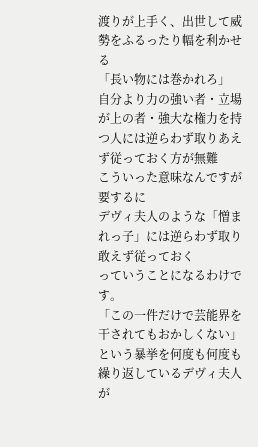渡りが上手く、出世して威勢をふるったり幅を利かせる
「長い物には巻かれろ」
自分より力の強い者・立場が上の者・強大な権力を持つ人には逆らわず取りあえず従っておく方が無難
こういった意味なんですが要するに
デヴィ夫人のような「憎まれっ子」には逆らわず取り敢えず従っておく
っていうことになるわけです。
「この一件だけで芸能界を干されてもおかしくない」という暴挙を何度も何度も繰り返しているデヴィ夫人が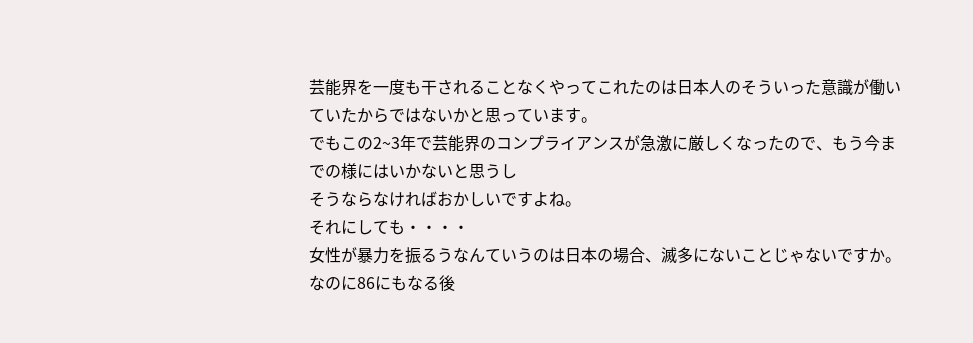芸能界を一度も干されることなくやってこれたのは日本人のそういった意識が働いていたからではないかと思っています。
でもこの2~3年で芸能界のコンプライアンスが急激に厳しくなったので、もう今までの様にはいかないと思うし
そうならなければおかしいですよね。
それにしても・・・・
女性が暴力を振るうなんていうのは日本の場合、滅多にないことじゃないですか。
なのに86にもなる後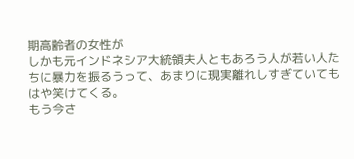期高齢者の女性が
しかも元インドネシア大統領夫人ともあろう人が若い人たちに暴力を振るうって、あまりに現実離れしすぎていてもはや笑けてくる。
もう今さ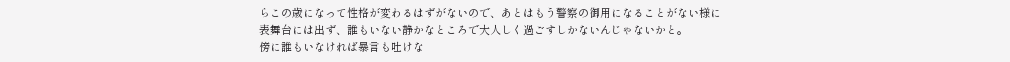らこの歳になって性格が変わるはずがないので、あとはもう警察の御用になることがない様に
表舞台には出ず、誰もいない静かなところで大人しく過ごすしかないんじゃないかと。
傍に誰もいなければ暴言も吐けな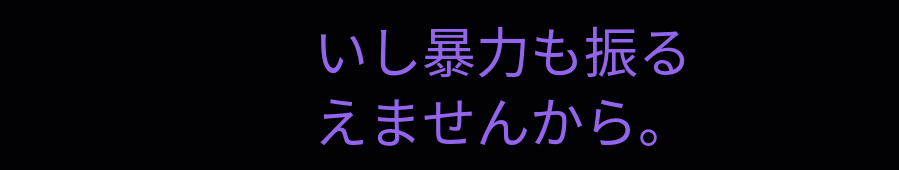いし暴力も振るえませんから。